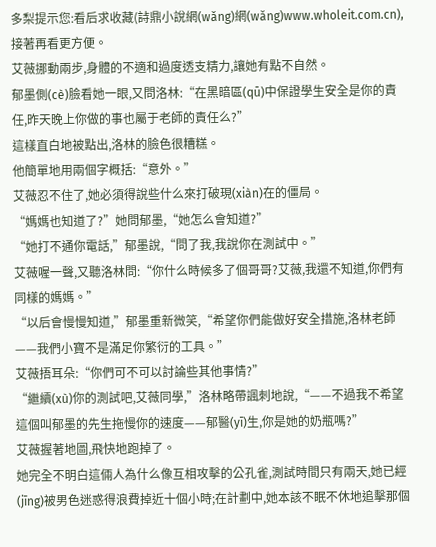多梨提示您:看后求收藏(詩鼎小說網(wǎng)網(wǎng)www.wholeit.com.cn),接著再看更方便。
艾薇挪動兩步,身體的不適和過度透支精力,讓她有點不自然。
郁墨側(cè)臉看她一眼,又問洛林:“在黑暗區(qū)中保證學生安全是你的責任,昨天晚上你做的事也屬于老師的責任么?”
這樣直白地被點出,洛林的臉色很糟糕。
他簡單地用兩個字概括:“意外。”
艾薇忍不住了,她必須得說些什么來打破現(xiàn)在的僵局。
“媽媽也知道了?”她問郁墨,“她怎么會知道?”
“她打不通你電話,”郁墨說,“問了我,我說你在測試中。”
艾薇喔一聲,又聽洛林問:“你什么時候多了個哥哥?艾薇,我還不知道,你們有同樣的媽媽。”
“以后會慢慢知道,”郁墨重新微笑,“希望你們能做好安全措施,洛林老師——我們小寶不是滿足你繁衍的工具。”
艾薇捂耳朵:“你們可不可以討論些其他事情?”
“繼續(xù)你的測試吧,艾薇同學,”洛林略帶諷刺地說,“——不過我不希望這個叫郁墨的先生拖慢你的速度——郁醫(yī)生,你是她的奶瓶嗎?”
艾薇握著地圖,飛快地跑掉了。
她完全不明白這倆人為什么像互相攻擊的公孔雀,測試時間只有兩天,她已經(jīng)被男色迷惑得浪費掉近十個小時;在計劃中,她本該不眠不休地追擊那個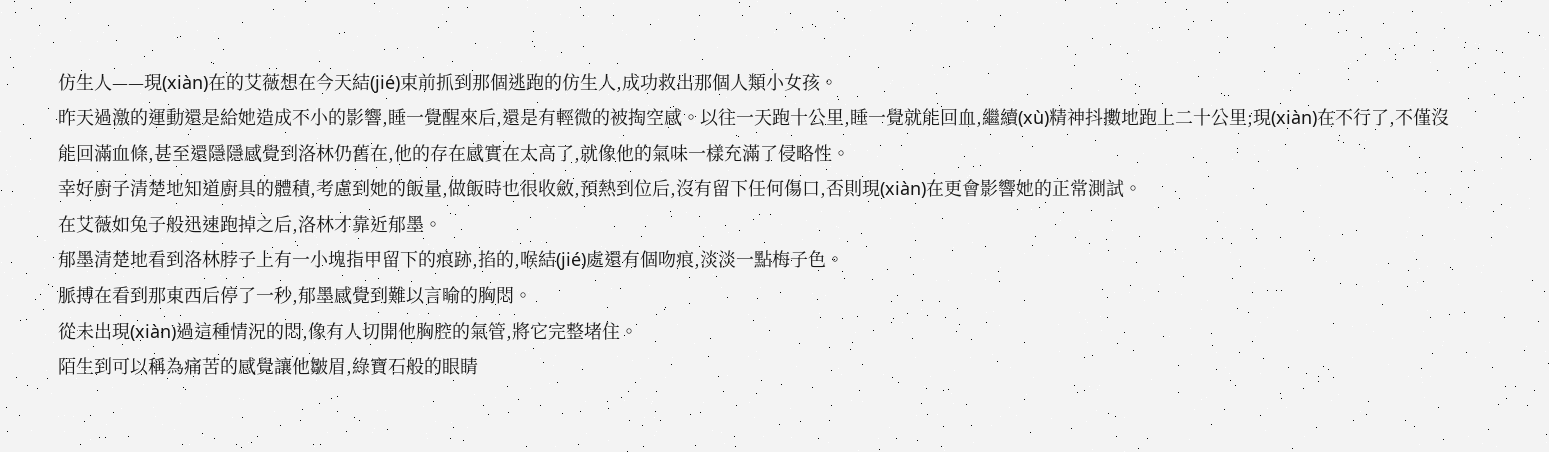仿生人——現(xiàn)在的艾薇想在今天結(jié)束前抓到那個逃跑的仿生人,成功救出那個人類小女孩。
昨天過激的運動還是給她造成不小的影響,睡一覺醒來后,還是有輕微的被掏空感。以往一天跑十公里,睡一覺就能回血,繼續(xù)精神抖擻地跑上二十公里;現(xiàn)在不行了,不僅沒能回滿血條,甚至還隱隱感覺到洛林仍舊在,他的存在感實在太高了,就像他的氣味一樣充滿了侵略性。
幸好廚子清楚地知道廚具的體積,考慮到她的飯量,做飯時也很收斂,預熱到位后,沒有留下任何傷口,否則現(xiàn)在更會影響她的正常測試。
在艾薇如兔子般迅速跑掉之后,洛林才靠近郁墨。
郁墨清楚地看到洛林脖子上有一小塊指甲留下的痕跡,掐的,喉結(jié)處還有個吻痕,淡淡一點梅子色。
脈搏在看到那東西后停了一秒,郁墨感覺到難以言喻的胸悶。
從未出現(xiàn)過這種情況的悶,像有人切開他胸腔的氣管,將它完整堵住。
陌生到可以稱為痛苦的感覺讓他皺眉,綠寶石般的眼睛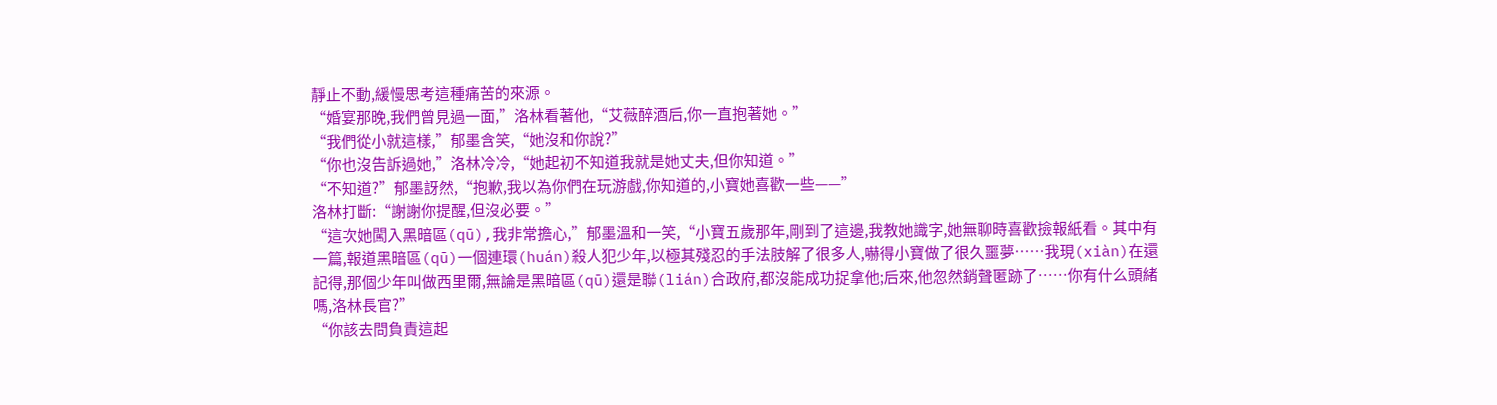靜止不動,緩慢思考這種痛苦的來源。
“婚宴那晚,我們曾見過一面,”洛林看著他,“艾薇醉酒后,你一直抱著她。”
“我們從小就這樣,”郁墨含笑,“她沒和你說?”
“你也沒告訴過她,”洛林冷冷,“她起初不知道我就是她丈夫,但你知道。”
“不知道?”郁墨訝然,“抱歉,我以為你們在玩游戲,你知道的,小寶她喜歡一些——”
洛林打斷:“謝謝你提醒,但沒必要。”
“這次她闖入黑暗區(qū),我非常擔心,”郁墨溫和一笑,“小寶五歲那年,剛到了這邊,我教她識字,她無聊時喜歡撿報紙看。其中有一篇,報道黑暗區(qū)一個連環(huán)殺人犯少年,以極其殘忍的手法肢解了很多人,嚇得小寶做了很久噩夢……我現(xiàn)在還記得,那個少年叫做西里爾,無論是黑暗區(qū)還是聯(lián)合政府,都沒能成功捉拿他;后來,他忽然銷聲匿跡了……你有什么頭緒嗎,洛林長官?”
“你該去問負責這起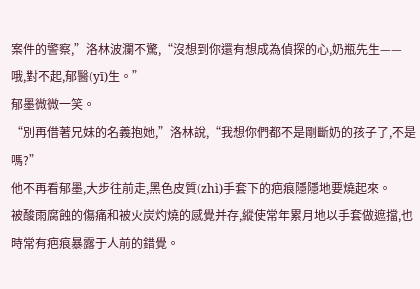案件的警察,”洛林波瀾不驚,“沒想到你還有想成為偵探的心,奶瓶先生——哦,對不起,郁醫(yī)生。”
郁墨微微一笑。
“別再借著兄妹的名義抱她,”洛林說,“我想你們都不是剛斷奶的孩子了,不是嗎?”
他不再看郁墨,大步往前走,黑色皮質(zhì)手套下的疤痕隱隱地要燒起來。
被酸雨腐蝕的傷痛和被火炭灼燒的感覺并存,縱使常年累月地以手套做遮擋,也時常有疤痕暴露于人前的錯覺。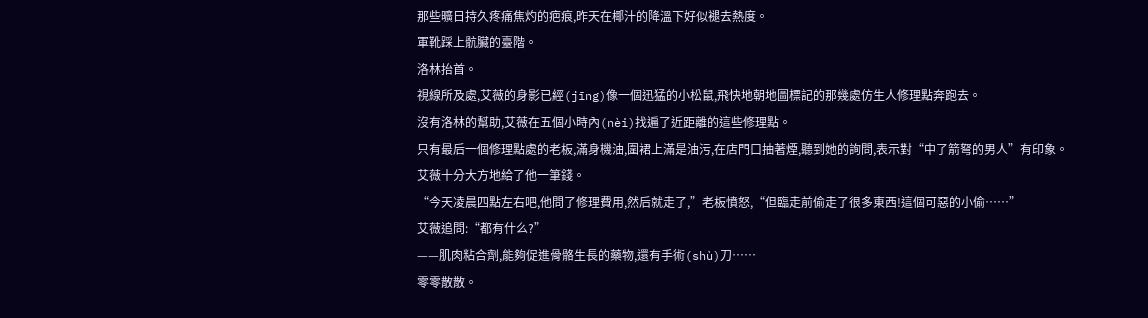那些曠日持久疼痛焦灼的疤痕,昨天在椰汁的降溫下好似褪去熱度。
軍靴踩上骯臟的臺階。
洛林抬首。
視線所及處,艾薇的身影已經(jīng)像一個迅猛的小松鼠,飛快地朝地圖標記的那幾處仿生人修理點奔跑去。
沒有洛林的幫助,艾薇在五個小時內(nèi)找遍了近距離的這些修理點。
只有最后一個修理點處的老板,滿身機油,圍裙上滿是油污,在店門口抽著煙,聽到她的詢問,表示對“中了箭弩的男人”有印象。
艾薇十分大方地給了他一筆錢。
“今天凌晨四點左右吧,他問了修理費用,然后就走了,”老板憤怒,“但臨走前偷走了很多東西!這個可惡的小偷……”
艾薇追問:“都有什么?”
——肌肉粘合劑,能夠促進骨骼生長的藥物,還有手術(shù)刀……
零零散散。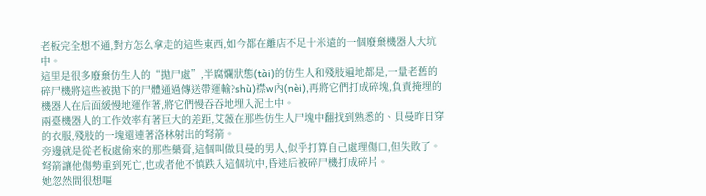老板完全想不通,對方怎么拿走的這些東西,如今都在離店不足十米遠的一個廢棄機器人大坑中。
這里是很多廢棄仿生人的“拋尸處”,半腐爛狀態(tài)的仿生人和殘肢遍地都是,一量老舊的碎尸機將這些被拋下的尸體通過傳送帶運輸?shù)襟w內(nèi),再將它們打成碎塊,負責掩埋的機器人在后面緩慢地運作著,將它們慢吞吞地埋入泥土中。
兩臺機器人的工作效率有著巨大的差距,艾薇在那些仿生人尸塊中翻找到熟悉的、貝曼昨日穿的衣服,殘肢的一塊還連著洛林射出的弩箭。
旁邊就是從老板處偷來的那些藥膏,這個叫做貝曼的男人,似乎打算自己處理傷口,但失敗了。弩箭讓他傷勢重到死亡,也或者他不慎跌入這個坑中,昏迷后被碎尸機打成碎片。
她忽然間很想嘔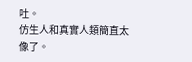吐。
仿生人和真實人類簡直太像了。